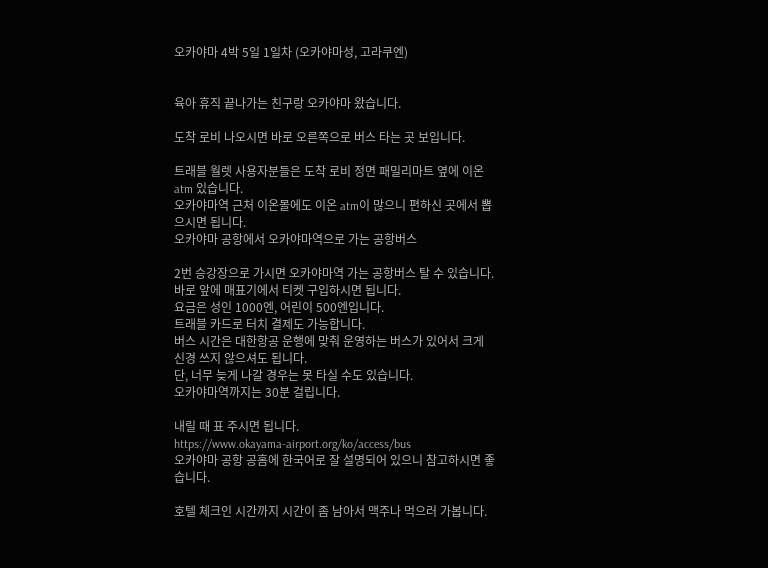오카야마 4박 5일 1일차 (오카야마성, 고라쿠엔)


육아 휴직 끝나가는 친구랑 오카야마 왔습니다.

도착 로비 나오시면 바로 오른쪽으로 버스 타는 곳 보입니다.

트래블 월렛 사용자분들은 도착 로비 정면 패밀리마트 옆에 이온 atm 있습니다.
오카야마역 근처 이온몰에도 이온 atm이 많으니 편하신 곳에서 뽑으시면 됩니다.
오카야마 공항에서 오카야마역으로 가는 공항버스

2번 승강장으로 가시면 오카야마역 가는 공항버스 탈 수 있습니다.
바로 앞에 매표기에서 티켓 구입하시면 됩니다.
요금은 성인 1000엔, 어린이 500엔입니다.
트래블 카드로 터치 결제도 가능합니다.
버스 시간은 대한항공 운행에 맞춰 운영하는 버스가 있어서 크게 신경 쓰지 않으셔도 됩니다.
단, 너무 늦게 나갈 경우는 못 타실 수도 있습니다.
오카야마역까지는 30분 걸립니다.

내릴 때 표 주시면 됩니다.
https://www.okayama-airport.org/ko/access/bus
오카야마 공항 공홈에 한국어로 잘 설명되어 있으니 참고하시면 좋습니다.

호텔 체크인 시간까지 시간이 좀 남아서 맥주나 먹으러 가봅니다.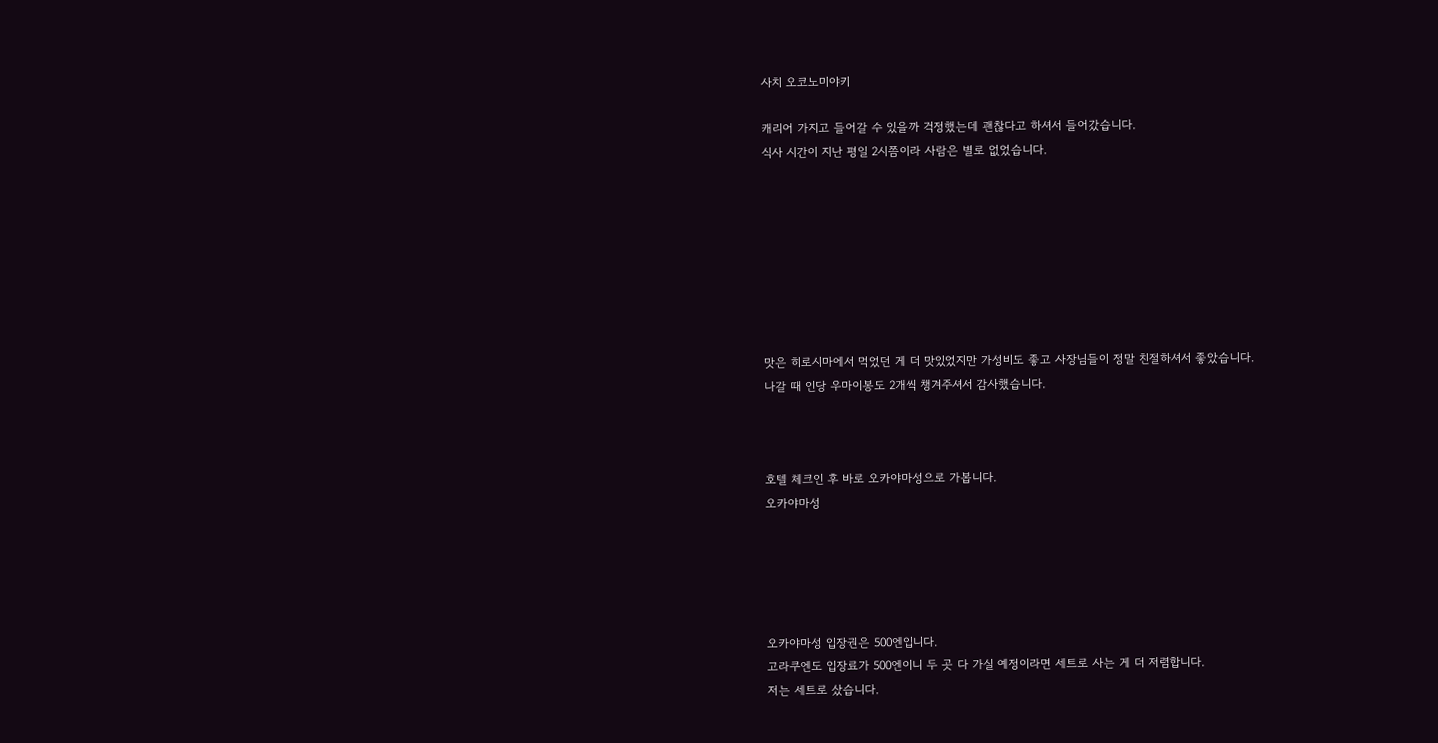사치 오코노미야키

캐리어 가지고 들어갈 수 있을까 걱정했는데 괜찮다고 하셔서 들어갔습니다.
식사 시간이 지난 평일 2시쯤이라 사람은 별로 없었습니다.








맛은 히로시마에서 먹었던 게 더 맛있었지만 가성비도 좋고 사장님들이 정말 친절하셔서 좋았습니다.
나갈 때 인당 우마이봉도 2개씩 챙겨주셔서 감사했습니다.



호텔 체크인 후 바로 오카야마성으로 가봅니다.
오카야마성





오카야마성 입장권은 500엔입니다.
고라쿠엔도 입장료가 500엔이니 두 곳 다 가실 예정이라면 세트로 사는 게 더 저렴합니다.
저는 세트로 샀습니다.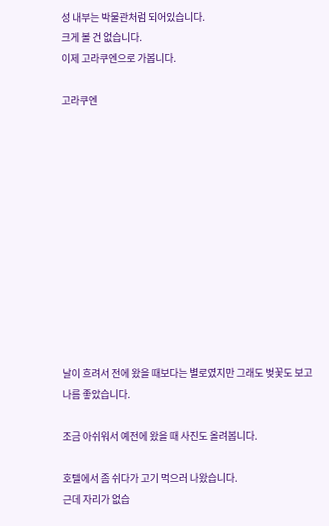성 내부는 박물관처럼 되어있습니다.
크게 볼 건 없습니다.
이제 고라쿠엔으로 가봅니다.

고라쿠엔












날이 흐려서 전에 왔을 때보다는 별로였지만 그래도 벚꽃도 보고 나름 좋았습니다.

조금 아쉬워서 예전에 왔을 때 사진도 올려봅니다.

호텔에서 좀 쉬다가 고기 먹으러 나왔습니다.
근데 자리가 없습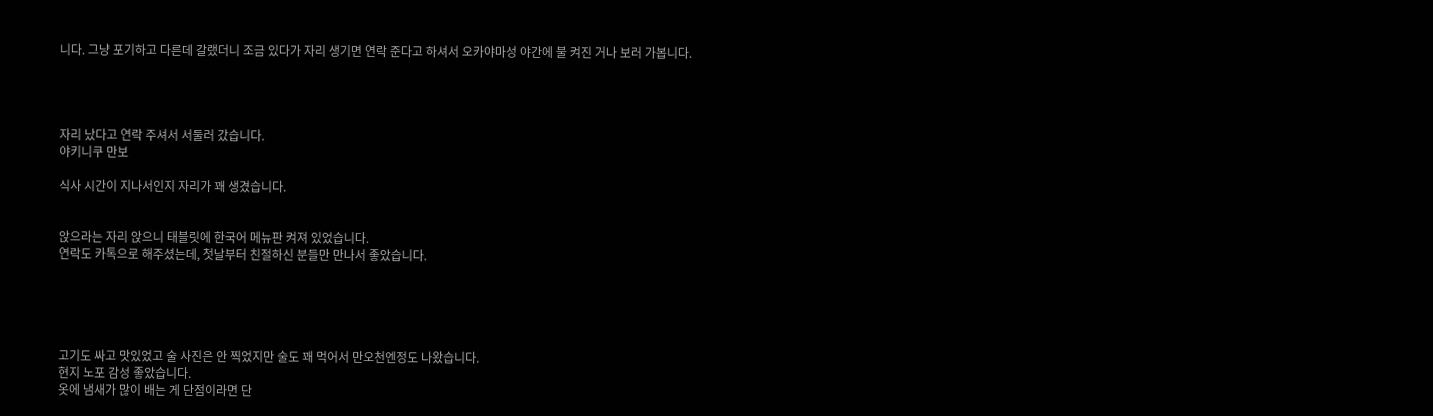니다. 그냥 포기하고 다른데 갈랬더니 조금 있다가 자리 생기면 연락 준다고 하셔서 오카야마성 야간에 불 켜진 거나 보러 가봅니다.




자리 났다고 연락 주셔서 서둘러 갔습니다.
야키니쿠 만보

식사 시간이 지나서인지 자리가 꽤 생겼습니다.


앉으라는 자리 앉으니 태블릿에 한국어 메뉴판 켜져 있었습니다.
연락도 카톡으로 해주셨는데, 첫날부터 친절하신 분들만 만나서 좋았습니다.





고기도 싸고 맛있었고 술 사진은 안 찍었지만 술도 꽤 먹어서 만오천엔정도 나왔습니다.
현지 노포 감성 좋았습니다.
옷에 냄새가 많이 배는 게 단점이라면 단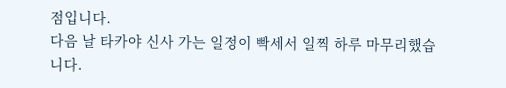점입니다.
다음 날 타카야 신사 가는 일정이 빡세서 일찍 하루 마무리했습니다.